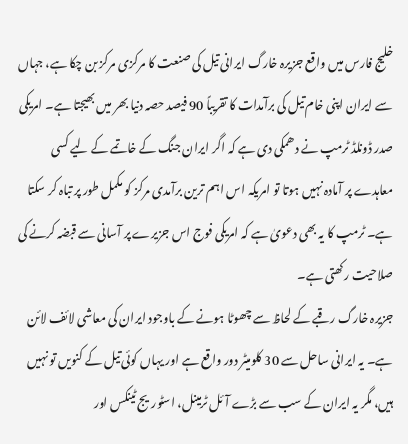خلیج فارس میں واقع جزیرہ خارگ ایرانی تیل کی صنعت کا مرکزی مرکز بن چکا ہے، جہاں سے ایران اپنی خام تیل کی برآمدات کا تقریباً 90 فیصد حصہ دنیا بھر میں بھیجتا ہے۔ امریکی صدر ڈونلڈ ٹرمپ نے دھمکی دی ہے کہ اگر ایران جنگ کے خاتمے کے لیے کسی معاہدے پر آمادہ نہیں ہوتا تو امریکہ اس اہم ترین برآمدی مرکز کو مکمل طور پر تباہ کر سکتا ہے۔ ٹرمپ کا یہ بھی دعویٰ ہے کہ امریکی فوج اس جزیرے پر آسانی سے قبضہ کرنے کی صلاحیت رکھتی ہے۔
جزیرہ خارگ رقبے کے لحاظ سے چھوٹا ہونے کے باوجود ایران کی معاشی لائف لائن ہے۔ یہ ایرانی ساحل سے 30 کلومیٹر دور واقع ہے اور یہاں کوئی تیل کے کنویں تو نہیں ہیں، مگر یہ ایران کے سب سے بڑے آئل ٹرمینل، اسٹوریج ٹینکس اور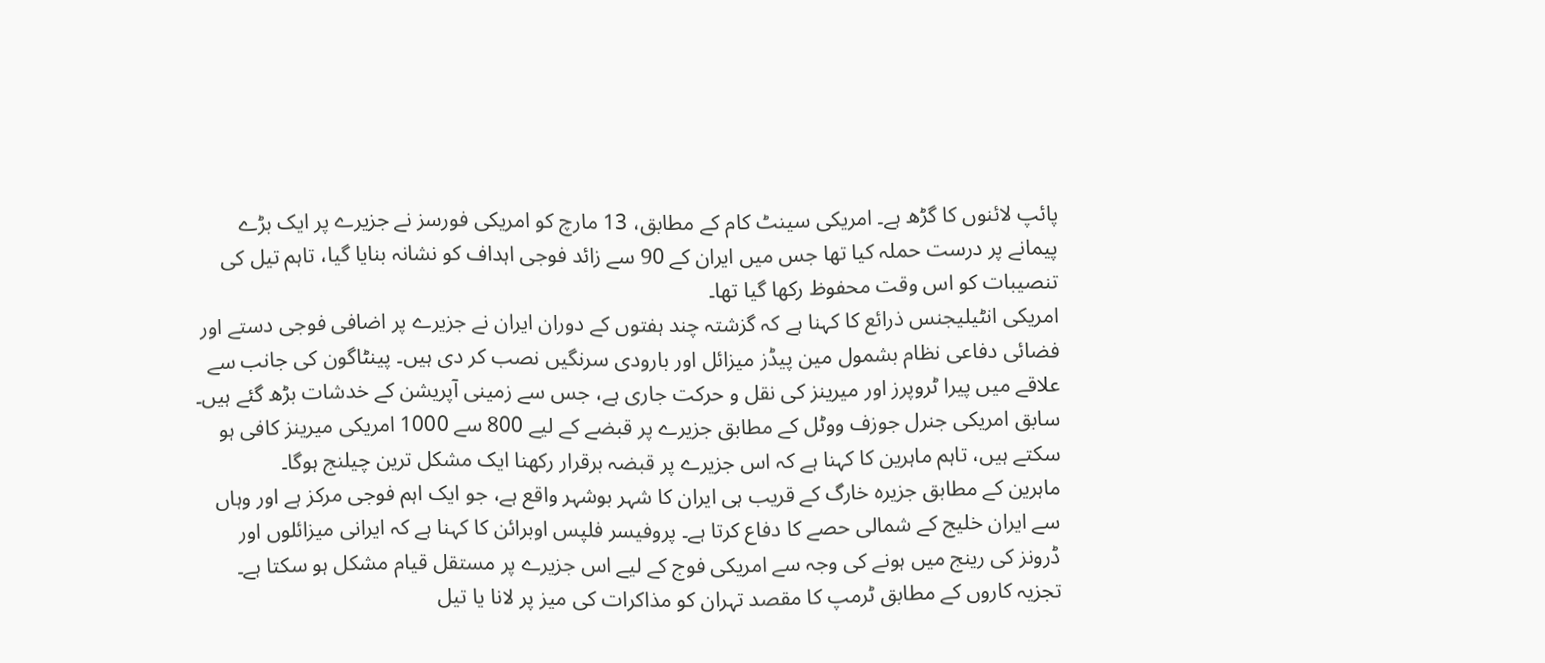پائپ لائنوں کا گڑھ ہے۔ امریکی سینٹ کام کے مطابق، 13 مارچ کو امریکی فورسز نے جزیرے پر ایک بڑے پیمانے پر درست حملہ کیا تھا جس میں ایران کے 90 سے زائد فوجی اہداف کو نشانہ بنایا گیا، تاہم تیل کی تنصیبات کو اس وقت محفوظ رکھا گیا تھا۔
امریکی انٹیلیجنس ذرائع کا کہنا ہے کہ گزشتہ چند ہفتوں کے دوران ایران نے جزیرے پر اضافی فوجی دستے اور فضائی دفاعی نظام بشمول مین پیڈز میزائل اور بارودی سرنگیں نصب کر دی ہیں۔ پینٹاگون کی جانب سے علاقے میں پیرا ٹروپرز اور میرینز کی نقل و حرکت جاری ہے، جس سے زمینی آپریشن کے خدشات بڑھ گئے ہیں۔ سابق امریکی جنرل جوزف ووٹل کے مطابق جزیرے پر قبضے کے لیے 800 سے 1000 امریکی میرینز کافی ہو سکتے ہیں، تاہم ماہرین کا کہنا ہے کہ اس جزیرے پر قبضہ برقرار رکھنا ایک مشکل ترین چیلنج ہوگا۔
ماہرین کے مطابق جزیرہ خارگ کے قریب ہی ایران کا شہر بوشہر واقع ہے، جو ایک اہم فوجی مرکز ہے اور وہاں سے ایران خلیج کے شمالی حصے کا دفاع کرتا ہے۔ پروفیسر فلپس اوبرائن کا کہنا ہے کہ ایرانی میزائلوں اور ڈرونز کی رینج میں ہونے کی وجہ سے امریکی فوج کے لیے اس جزیرے پر مستقل قیام مشکل ہو سکتا ہے۔
تجزیہ کاروں کے مطابق ٹرمپ کا مقصد تہران کو مذاکرات کی میز پر لانا یا تیل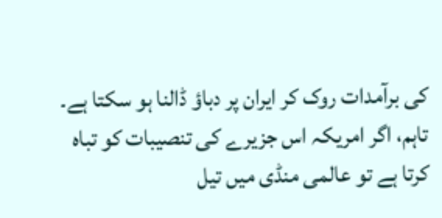کی برآمدات روک کر ایران پر دباؤ ڈالنا ہو سکتا ہے۔ تاہم، اگر امریکہ اس جزیرے کی تنصیبات کو تباہ کرتا ہے تو عالمی منڈی میں تیل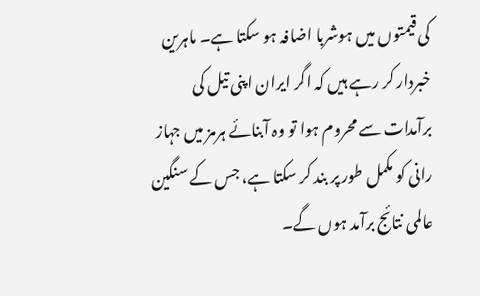کی قیمتوں میں ہوشربا اضافہ ہو سکتا ہے۔ ماہرین خبردار کر رہے ہیں کہ اگر ایران اپنی تیل کی برآمدات سے محروم ہوا تو وہ آبنائے ہرمز میں جہاز رانی کو مکمل طور پر بند کر سکتا ہے، جس کے سنگین عالمی نتائج برآمد ہوں گے۔